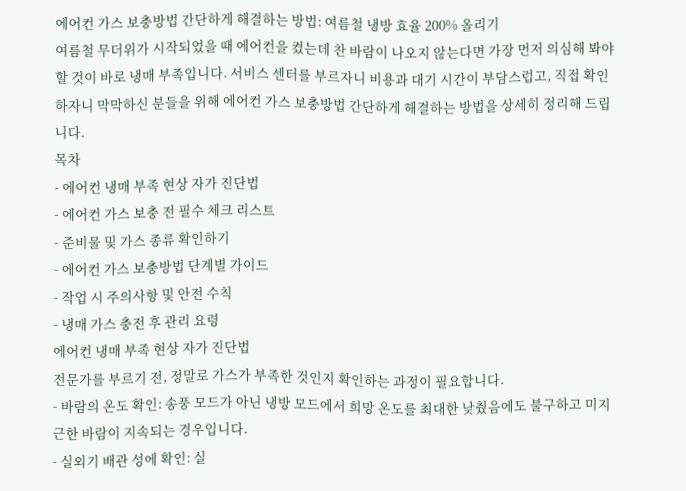에어컨 가스 보충방법 간단하게 해결하는 방법: 여름철 냉방 효율 200% 올리기
여름철 무더위가 시작되었을 때 에어컨을 켰는데 찬 바람이 나오지 않는다면 가장 먼저 의심해 봐야 할 것이 바로 냉매 부족입니다. 서비스 센터를 부르자니 비용과 대기 시간이 부담스럽고, 직접 확인하자니 막막하신 분들을 위해 에어컨 가스 보충방법 간단하게 해결하는 방법을 상세히 정리해 드립니다.
목차
- 에어컨 냉매 부족 현상 자가 진단법
- 에어컨 가스 보충 전 필수 체크 리스트
- 준비물 및 가스 종류 확인하기
- 에어컨 가스 보충방법 단계별 가이드
- 작업 시 주의사항 및 안전 수칙
- 냉매 가스 충전 후 관리 요령
에어컨 냉매 부족 현상 자가 진단법
전문가를 부르기 전, 정말로 가스가 부족한 것인지 확인하는 과정이 필요합니다.
- 바람의 온도 확인: 송풍 모드가 아닌 냉방 모드에서 희망 온도를 최대한 낮췄음에도 불구하고 미지근한 바람이 지속되는 경우입니다.
- 실외기 배관 성에 확인: 실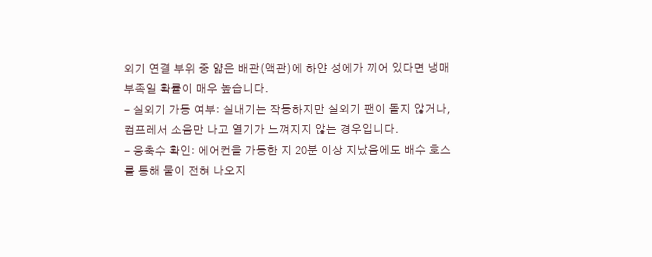외기 연결 부위 중 얇은 배관(액관)에 하얀 성에가 끼어 있다면 냉매 부족일 확률이 매우 높습니다.
- 실외기 가동 여부: 실내기는 작동하지만 실외기 팬이 돌지 않거나, 컴프레서 소음만 나고 열기가 느껴지지 않는 경우입니다.
- 응축수 확인: 에어컨을 가동한 지 20분 이상 지났음에도 배수 호스를 통해 물이 전혀 나오지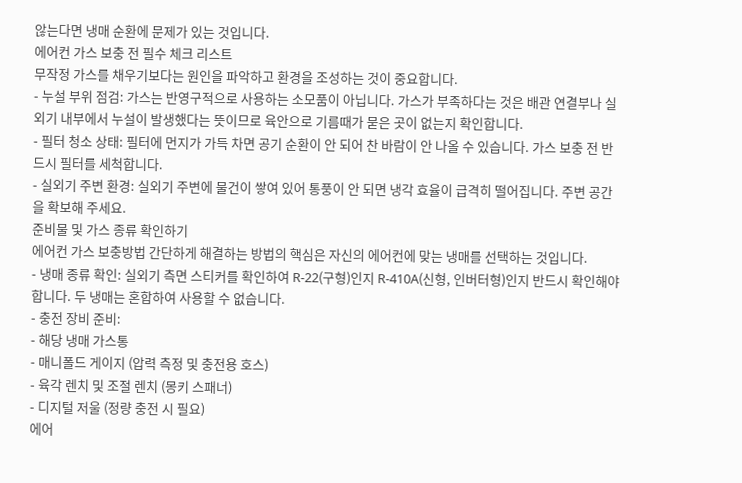않는다면 냉매 순환에 문제가 있는 것입니다.
에어컨 가스 보충 전 필수 체크 리스트
무작정 가스를 채우기보다는 원인을 파악하고 환경을 조성하는 것이 중요합니다.
- 누설 부위 점검: 가스는 반영구적으로 사용하는 소모품이 아닙니다. 가스가 부족하다는 것은 배관 연결부나 실외기 내부에서 누설이 발생했다는 뜻이므로 육안으로 기름때가 묻은 곳이 없는지 확인합니다.
- 필터 청소 상태: 필터에 먼지가 가득 차면 공기 순환이 안 되어 찬 바람이 안 나올 수 있습니다. 가스 보충 전 반드시 필터를 세척합니다.
- 실외기 주변 환경: 실외기 주변에 물건이 쌓여 있어 통풍이 안 되면 냉각 효율이 급격히 떨어집니다. 주변 공간을 확보해 주세요.
준비물 및 가스 종류 확인하기
에어컨 가스 보충방법 간단하게 해결하는 방법의 핵심은 자신의 에어컨에 맞는 냉매를 선택하는 것입니다.
- 냉매 종류 확인: 실외기 측면 스티커를 확인하여 R-22(구형)인지 R-410A(신형, 인버터형)인지 반드시 확인해야 합니다. 두 냉매는 혼합하여 사용할 수 없습니다.
- 충전 장비 준비:
- 해당 냉매 가스통
- 매니폴드 게이지 (압력 측정 및 충전용 호스)
- 육각 렌치 및 조절 렌치 (몽키 스패너)
- 디지털 저울 (정량 충전 시 필요)
에어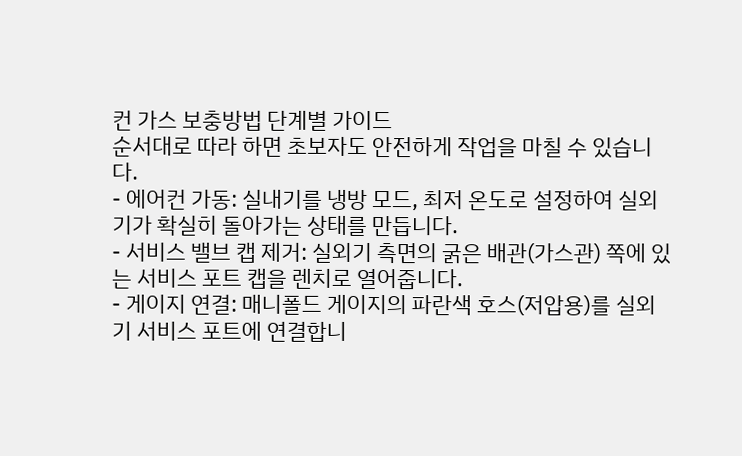컨 가스 보충방법 단계별 가이드
순서대로 따라 하면 초보자도 안전하게 작업을 마칠 수 있습니다.
- 에어컨 가동: 실내기를 냉방 모드, 최저 온도로 설정하여 실외기가 확실히 돌아가는 상태를 만듭니다.
- 서비스 밸브 캡 제거: 실외기 측면의 굵은 배관(가스관) 쪽에 있는 서비스 포트 캡을 렌치로 열어줍니다.
- 게이지 연결: 매니폴드 게이지의 파란색 호스(저압용)를 실외기 서비스 포트에 연결합니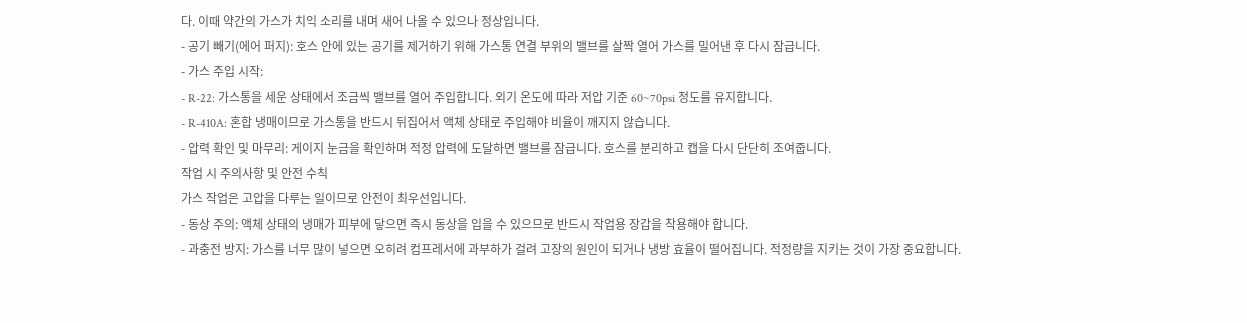다. 이때 약간의 가스가 치익 소리를 내며 새어 나올 수 있으나 정상입니다.
- 공기 빼기(에어 퍼지): 호스 안에 있는 공기를 제거하기 위해 가스통 연결 부위의 밸브를 살짝 열어 가스를 밀어낸 후 다시 잠급니다.
- 가스 주입 시작:
- R-22: 가스통을 세운 상태에서 조금씩 밸브를 열어 주입합니다. 외기 온도에 따라 저압 기준 60~70psi 정도를 유지합니다.
- R-410A: 혼합 냉매이므로 가스통을 반드시 뒤집어서 액체 상태로 주입해야 비율이 깨지지 않습니다.
- 압력 확인 및 마무리: 게이지 눈금을 확인하며 적정 압력에 도달하면 밸브를 잠급니다. 호스를 분리하고 캡을 다시 단단히 조여줍니다.
작업 시 주의사항 및 안전 수칙
가스 작업은 고압을 다루는 일이므로 안전이 최우선입니다.
- 동상 주의: 액체 상태의 냉매가 피부에 닿으면 즉시 동상을 입을 수 있으므로 반드시 작업용 장갑을 착용해야 합니다.
- 과충전 방지: 가스를 너무 많이 넣으면 오히려 컴프레서에 과부하가 걸려 고장의 원인이 되거나 냉방 효율이 떨어집니다. 적정량을 지키는 것이 가장 중요합니다.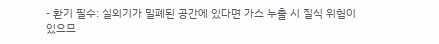- 환기 필수: 실외기가 밀폐된 공간에 있다면 가스 누출 시 질식 위험이 있으므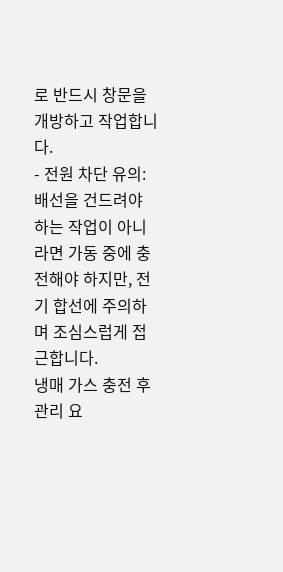로 반드시 창문을 개방하고 작업합니다.
- 전원 차단 유의: 배선을 건드려야 하는 작업이 아니라면 가동 중에 충전해야 하지만, 전기 합선에 주의하며 조심스럽게 접근합니다.
냉매 가스 충전 후 관리 요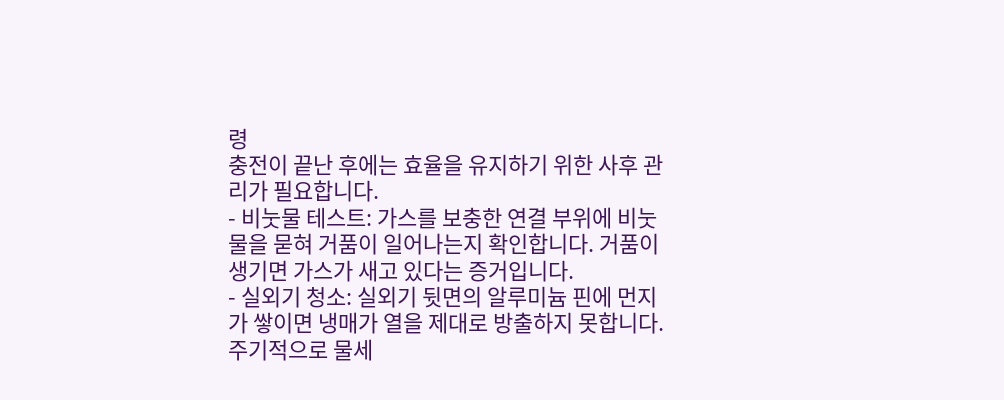령
충전이 끝난 후에는 효율을 유지하기 위한 사후 관리가 필요합니다.
- 비눗물 테스트: 가스를 보충한 연결 부위에 비눗물을 묻혀 거품이 일어나는지 확인합니다. 거품이 생기면 가스가 새고 있다는 증거입니다.
- 실외기 청소: 실외기 뒷면의 알루미늄 핀에 먼지가 쌓이면 냉매가 열을 제대로 방출하지 못합니다. 주기적으로 물세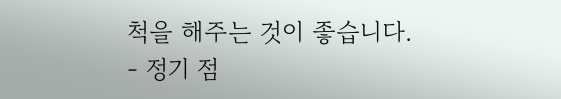척을 해주는 것이 좋습니다.
- 정기 점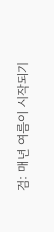검: 매년 여름이 시작되기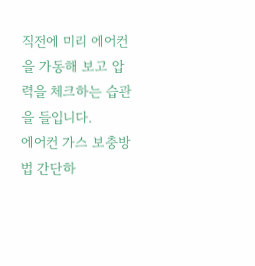직전에 미리 에어컨을 가동해 보고 압력을 체크하는 습관을 들입니다.
에어컨 가스 보충방법 간단하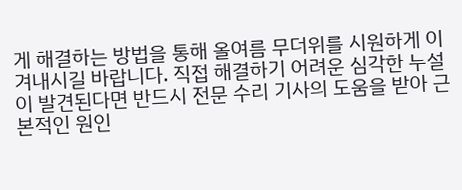게 해결하는 방법을 통해 올여름 무더위를 시원하게 이겨내시길 바랍니다. 직접 해결하기 어려운 심각한 누설이 발견된다면 반드시 전문 수리 기사의 도움을 받아 근본적인 원인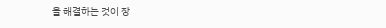을 해결하는 것이 장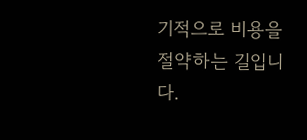기적으로 비용을 절약하는 길입니다.